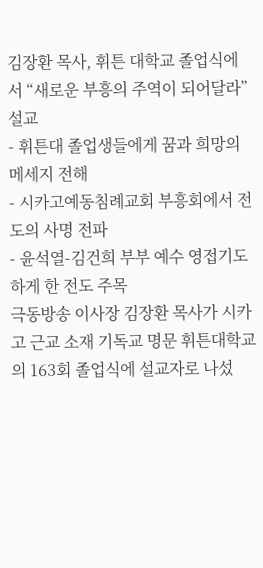김장환 목사, 휘튼 대학교 졸업식에서 “새로운 부흥의 주역이 되어달라” 설교
- 휘튼대 졸업생들에게 꿈과 희망의 메세지 전해
- 시카고예동침례교회 부흥회에서 전도의 사명 전파
- 윤석열-김건희 부부 예수 영접기도하게 한 전도 주목
극동방송 이사장 김장환 목사가 시카고 근교 소재 기독교 명문 휘튼대학교의 163회 졸업식에 설교자로 나섰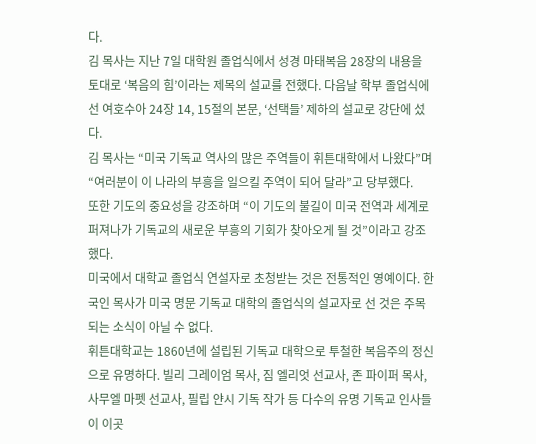다.
김 목사는 지난 7일 대학원 졸업식에서 성경 마태복음 28장의 내용을 토대로 ‘복음의 힘’이라는 제목의 설교를 전했다. 다음날 학부 졸업식에선 여호수아 24장 14, 15절의 본문, ‘선택들’ 제하의 설교로 강단에 섰다.
김 목사는 “미국 기독교 역사의 많은 주역들이 휘튼대학에서 나왔다”며 “여러분이 이 나라의 부흥을 일으킬 주역이 되어 달라”고 당부했다.
또한 기도의 중요성을 강조하며 “이 기도의 불길이 미국 전역과 세계로 퍼져나가 기독교의 새로운 부흥의 기회가 찾아오게 될 것”이라고 강조했다.
미국에서 대학교 졸업식 연설자로 초청받는 것은 전통적인 영예이다. 한국인 목사가 미국 명문 기독교 대학의 졸업식의 설교자로 선 것은 주목되는 소식이 아닐 수 없다.
휘튼대학교는 1860년에 설립된 기독교 대학으로 투철한 복음주의 정신으로 유명하다. 빌리 그레이엄 목사, 짐 엘리엇 선교사, 존 파이퍼 목사, 사무엘 마펫 선교사, 필립 얀시 기독 작가 등 다수의 유명 기독교 인사들이 이곳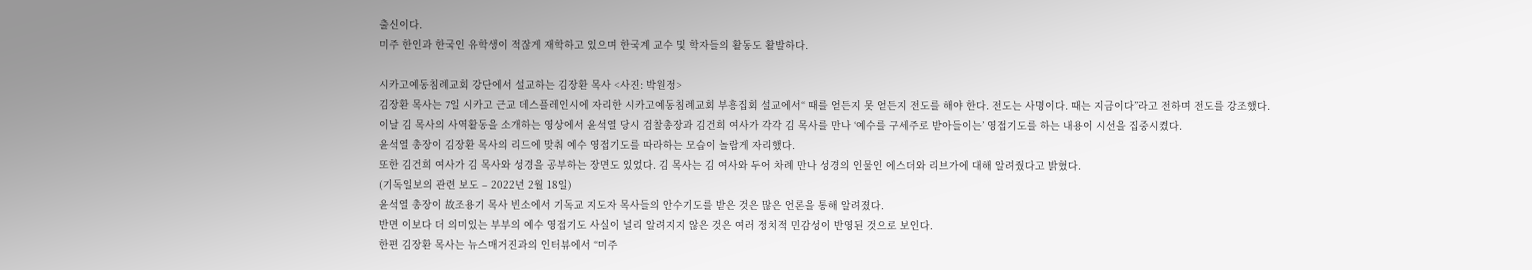출신이다.
미주 한인과 한국인 유학생이 적잖게 재학하고 있으며 한국계 교수 및 학자들의 활동도 활발하다.

시카고예동침례교회 강단에서 설교하는 김장환 목사 <사진: 박원정>
김장환 목사는 7일 시카고 근교 데스플레인시에 자리한 시카고예동침례교회 부흥집회 설교에서“ 때를 얻든지 못 얻든지 전도를 해야 한다. 전도는 사명이다. 때는 지금이다”라고 전하며 전도를 강조했다.
이날 김 목사의 사역활동을 소개하는 영상에서 윤석열 당시 검찰총장과 김건희 여사가 각각 김 목사를 만나 ‘예수를 구세주로 받아들이는’ 영접기도를 하는 내용이 시선을 집중시켰다.
윤석열 총장이 김장환 목사의 리드에 맞춰 예수 영접기도를 따라하는 모습이 놀랍게 자리했다.
또한 김건희 여사가 김 목사와 성경을 공부하는 장면도 있었다. 김 목사는 김 여사와 두어 차례 만나 성경의 인물인 에스더와 리브가에 대해 알려줬다고 밝혔다.
(기독일보의 관련 보도 – 2022년 2월 18일)
윤석열 총장이 故조용기 목사 빈소에서 기독교 지도자 목사들의 안수기도를 받은 것은 많은 언론을 통해 알려졌다.
반면 이보다 더 의미있는 부부의 예수 영접기도 사실이 널리 알려지지 않은 것은 여러 정치적 민감성이 반영된 것으로 보인다.
한편 김장환 목사는 뉴스매거진과의 인터뷰에서 “미주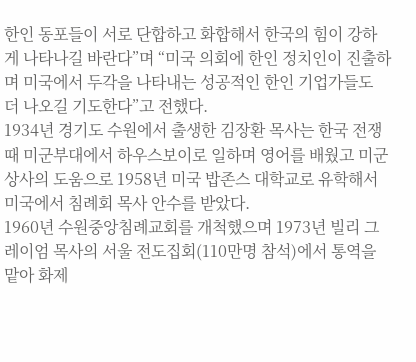한인 동포들이 서로 단합하고 화합해서 한국의 힘이 강하게 나타나길 바란다”며 “미국 의회에 한인 정치인이 진출하며 미국에서 두각을 나타내는 성공적인 한인 기업가들도 더 나오길 기도한다”고 전했다.
1934년 경기도 수원에서 출생한 김장환 목사는 한국 전쟁 때 미군부대에서 하우스보이로 일하며 영어를 배웠고 미군 상사의 도움으로 1958년 미국 밥존스 대학교로 유학해서 미국에서 침례회 목사 안수를 받았다.
1960년 수원중앙침례교회를 개척했으며 1973년 빌리 그레이엄 목사의 서울 전도집회(110만명 참석)에서 통역을 맡아 화제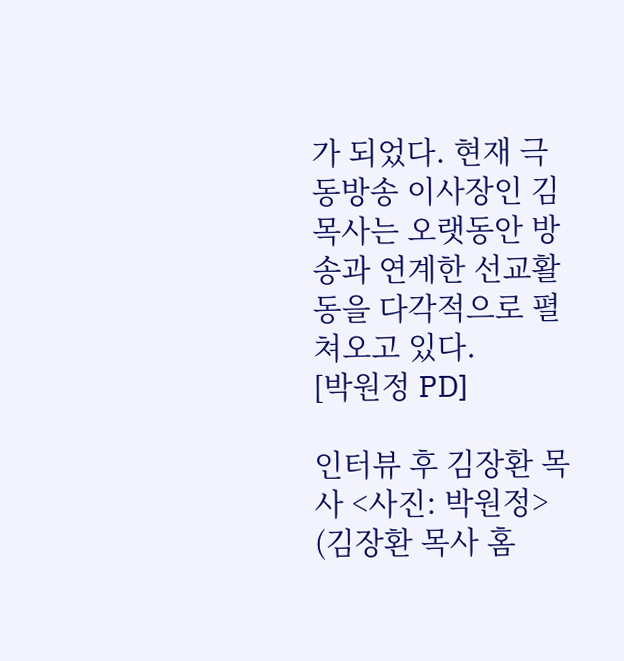가 되었다. 현재 극동방송 이사장인 김 목사는 오랫동안 방송과 연계한 선교활동을 다각적으로 펼쳐오고 있다.
[박원정 PD]

인터뷰 후 김장환 목사 <사진: 박원정>
(김장환 목사 홈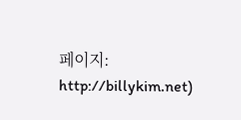페이지: http://billykim.net)